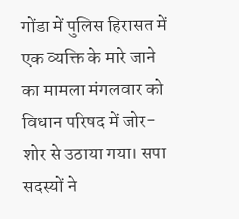गोंडा में पुलिस हिरासत में एक व्यक्ति के मारे जाने का मामला मंगलवार को विधान परिषद में जोर-शोर से उठाया गया। सपा सदस्यों ने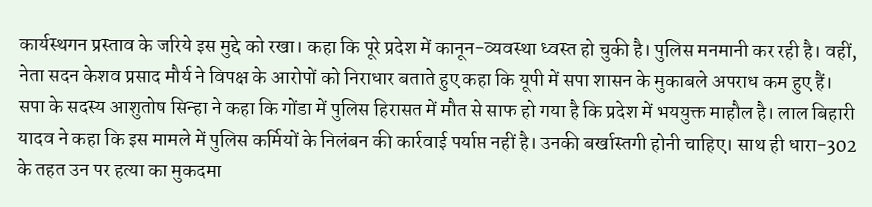कार्यस्थगन प्रस्ताव के जरिये इस मुद्दे को रखा। कहा कि पूरे प्रदेश में कानून-व्यवस्था ध्वस्त हो चुकी है। पुलिस मनमानी कर रही है। वहीं, नेता सदन केशव प्रसाद मौर्य ने विपक्ष के आरोपों को निराधार बताते हुए कहा कि यूपी में सपा शासन के मुकाबले अपराध कम हुए हैं।
सपा के सदस्य आशुतोष सिन्हा ने कहा कि गोंडा में पुलिस हिरासत में मौत से साफ हो गया है कि प्रदेश में भययुक्त माहौल है। लाल बिहारी यादव ने कहा कि इस मामले में पुलिस कर्मियों के निलंबन की कार्रवाई पर्याप्त नहीं है। उनकी बर्खास्तगी होनी चाहिए। साथ ही धारा-302 के तहत उन पर हत्या का मुकदमा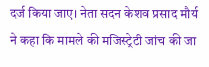दर्ज किया जाए। नेता सदन केशव प्रसाद मौर्य ने कहा कि मामले की मजिस्ट्रेटी जांच की जा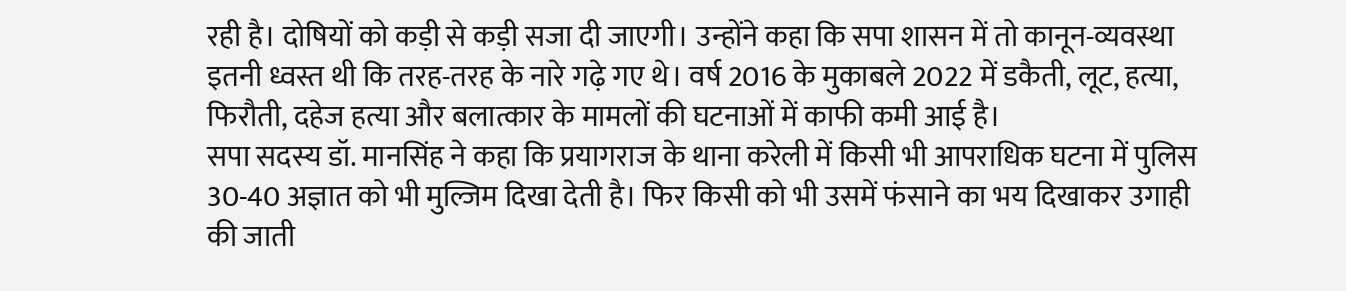रही है। दोषियों को कड़ी से कड़ी सजा दी जाएगी। उन्होंने कहा कि सपा शासन में तो कानून-व्यवस्था इतनी ध्वस्त थी कि तरह-तरह के नारे गढ़े गए थे। वर्ष 2016 के मुकाबले 2022 में डकैती, लूट, हत्या, फिरौती, दहेज हत्या और बलात्कार के मामलों की घटनाओं में काफी कमी आई है।
सपा सदस्य डॉ. मानसिंह ने कहा कि प्रयागराज के थाना करेली में किसी भी आपराधिक घटना में पुलिस 30-40 अज्ञात को भी मुल्जिम दिखा देती है। फिर किसी को भी उसमें फंसाने का भय दिखाकर उगाही की जाती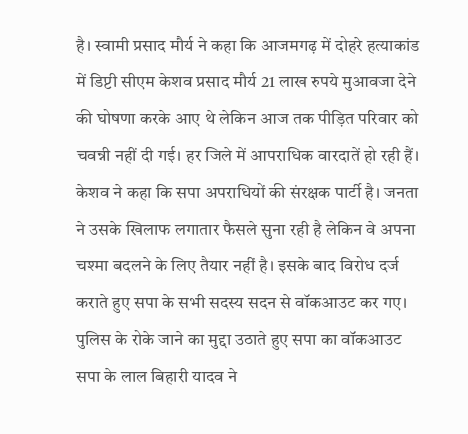है। स्वामी प्रसाद मौर्य ने कहा कि आजमगढ़ में दोहरे हत्याकांड में डिप्टी सीएम केशव प्रसाद मौर्य 21 लाख रुपये मुआवजा देने की घोषणा करके आए थे लेकिन आज तक पीड़ित परिवार को चवन्नी नहीं दी गई। हर जिले में आपराधिक वारदातें हो रही हैं। केशव ने कहा कि सपा अपराधियों की संरक्षक पार्टी है। जनता ने उसके खिलाफ लगातार फैसले सुना रही है लेकिन वे अपना चश्मा बदलने के लिए तैयार नहीं है। इसके बाद विरोध दर्ज कराते हुए सपा के सभी सदस्य सदन से वॉकआउट कर गए।
पुलिस के रोके जाने का मुद्दा उठाते हुए सपा का वॉकआउट
सपा के लाल बिहारी यादव ने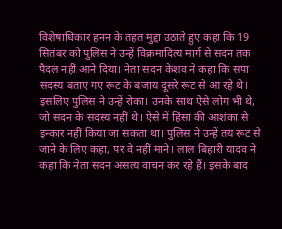विशेषाधिकार हनन के तहत मुद्दा उठाते हुए कहा कि 19 सितंबर को पुलिस ने उन्हें विक्रमादित्य मार्ग से सदन तक पैदल नहीं आने दिया। नेता सदन केशव ने कहा कि सपा सदस्य बताए गए रूट के बजाय दूसरे रूट से आ रहे थे। इसलिए पुलिस ने उन्हें रोका। उनके साथ ऐसे लोग भी थे, जो सदन के सदस्य नहीं थे। ऐसे में हिंसा की आशंका से इन्कार नहीं किया जा सकता था। पुलिस ने उन्हें तय रूट से जाने के लिए कहा, पर वे नहीं माने। लाल बिहारी यादव ने कहा कि नेता सदन असत्य वाचन कर रहे हैं। इसके बाद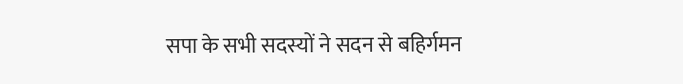सपा के सभी सदस्यों ने सदन से बहिर्गमन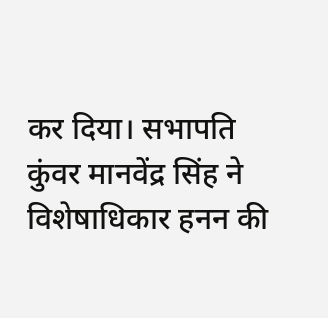कर दिया। सभापति कुंवर मानवेंद्र सिंह ने विशेषाधिकार हनन की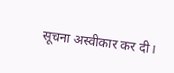सूचना अस्वीकार कर दी।